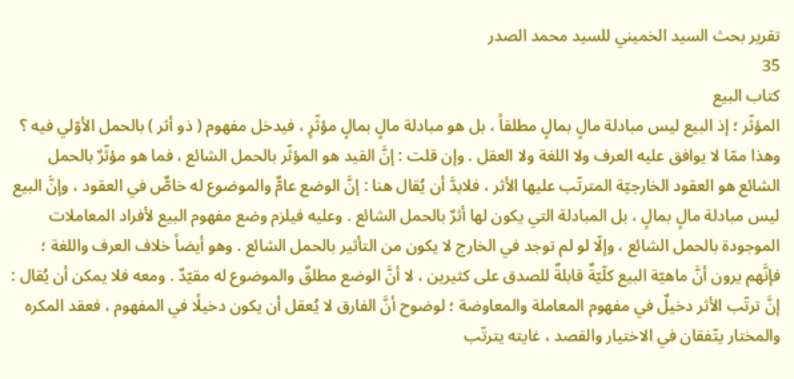تقرير بحث السيد الخميني للسيد محمد الصدر
35
كتاب البيع
المؤثّر ؛ إذ البيع ليس مبادلة مالٍ بمالٍ مطلقاً ، بل هو مبادلة مالٍ بمالٍ مؤثّرٍ ، فيدخل مفهوم ( ذو أثر ) بالحمل الأوّلي فيه ؟ وهذا ممّا لا يوافق عليه العرف ولا اللغة ولا العقل . وإن قلت : إنَّ القيد هو المؤثّر بالحمل الشائع ، فما هو مؤثّرٌ بالحمل الشائع هو العقود الخارجيّة المترتّب عليها الأثر ، فلابدَّ أن يُقال هنا : إنَّ الوضع عامٌّ والموضوع له خاصٌّ في العقود ، وإنَّ البيع ليس مبادلة مالٍ بمالٍ ، بل المبادلة التي يكون لها أثرٌ بالحمل الشائع . وعليه فيلزم وضع مفهوم البيع لأفراد المعاملات الموجودة بالحمل الشائع ، وإلّا لو لم توجد في الخارج لا يكون من التأثير بالحمل الشائع . وهو أيضاً خلاف العرف واللغة ؛ فإنَّهم يرون أنَّ ماهيّة البيع كلّيّةٌ قابلةٌ للصدق على كثيرين ، لا أنَّ الوضع مطلقٌ والموضوع له مقيّدٌ . ومعه فلا يمكن أن يُقال : إنَّ ترتّب الأثر دخيلٌ في مفهوم المعاملة والمعاوضة ؛ لوضوح أنَّ الفارق لا يُعقل أن يكون دخيلًا في المفهوم ، فعقد المكره والمختار يتّفقان في الاختيار والقصد ، غايته يترتّب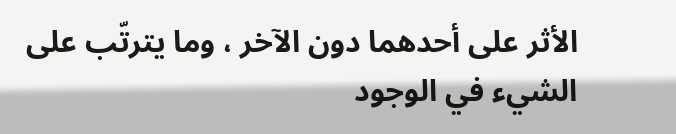الأثر على أحدهما دون الآخر ، وما يترتّب على الشيء في الوجود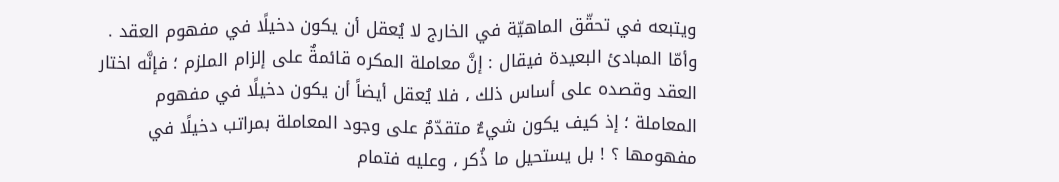ويتبعه في تحقّق الماهيّة في الخارج لا يُعقل أن يكون دخيلًا في مفهوم العقد . وأمّا المبادئ البعيدة فيقال : إنَّ معاملة المكره قائمةٌ على إلزام الملزم ؛ فإنَّه اختار العقد وقصده على أساس ذلك ، فلا يُعقل أيضاً أن يكون دخيلًا في مفهوم المعاملة ؛ إذ كيف يكون شيءٌ متقدّمٌ على وجود المعاملة بمراتب دخيلًا في مفهومها ؟ ! بل يستحيل ما ذُكر ، وعليه فتمام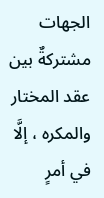الجهات مشتركةٌ بين عقد المختار والمكره ، إلَّا في أمرٍ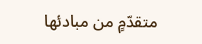متقدّمٍ من مبادئها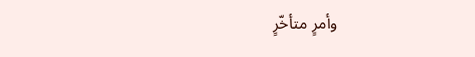وأمرٍ متأخّرٍ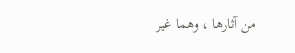من آثارها ، وهما غير